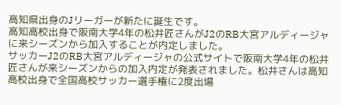高知県出身のJリーガーが新たに誕生です。
高知高校出身で阪南大学4年の松井匠さんがJ2のRB大宮アルディージャに来シーズンから加入することが内定しました。
サッカーJ2のRB大宮アルディージャの公式サイトで阪南大学4年の松井匠さんが来シーズンからの加入内定が発表されました。松井さんは高知高校出身で全国高校サッカー選手権に2度出場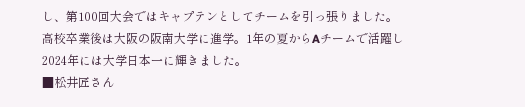し、第100回大会ではキャプテンとしてチームを引っ張りました。
高校卒業後は大阪の阪南大学に進学。1年の夏からAチームで活躍し2024年には大学日本一に輝きました。
■松井匠さん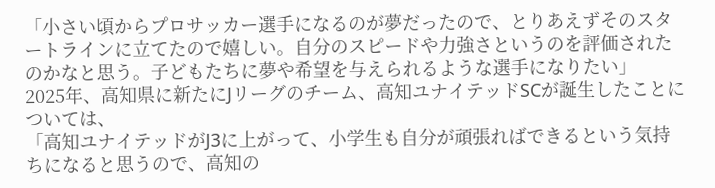「小さい頃からプロサッカー選手になるのが夢だったので、とりあえずそのスタートラインに立てたので嬉しい。自分のスピードや力強さというのを評価されたのかなと思う。子どもたちに夢や希望を与えられるような選手になりたい」
2025年、高知県に新たにJリーグのチーム、高知ユナイテッドSCが誕生したことについては、
「高知ユナイテッドがJ3に上がって、小学生も自分が頑張ればできるという気持ちになると思うので、高知の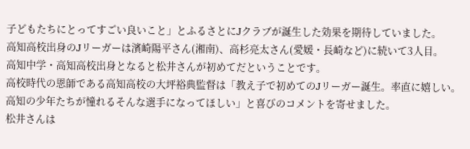子どもたちにとってすごい良いこと」とふるさとにJクラブが誕生した効果を期待していました。
高知高校出身のJリーガーは濱崎陽平さん(湘南)、高杉亮太さん(愛媛・長崎など)に続いて3人目。
高知中学・高知高校出身となると松井さんが初めてだということです。
高校時代の恩師である高知高校の大坪裕典監督は「教え子で初めてのJリーガー誕生。率直に嬉しい。高知の少年たちが憧れるそんな選手になってほしい」と喜びのコメントを寄せました。
松井さんは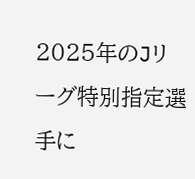2025年のJリーグ特別指定選手に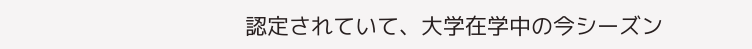認定されていて、大学在学中の今シーズン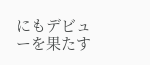にもデビューを果たす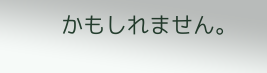かもしれません。